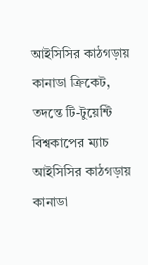আইসিসির কাঠগড়ায় কানাডা ক্রিকেট, তদন্তে টি-টুয়েন্টি বিশ্বকাপের ম্যাচ
আইসিসির কাঠগড়ায় কানাডা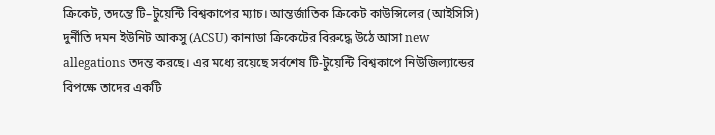ক্রিকেট, তদন্তে টি–টুয়েন্টি বিশ্বকাপের ম্যাচ। আন্তর্জাতিক ক্রিকেট কাউন্সিলের (আইসিসি) দুর্নীতি দমন ইউনিট আকসু (ACSU) কানাডা ক্রিকেটের বিরুদ্ধে উঠে আসা new allegations তদন্ত করছে। এর মধ্যে রয়েছে সর্বশেষ টি-টুয়েন্টি বিশ্বকাপে নিউজিল্যান্ডের বিপক্ষে তাদের একটি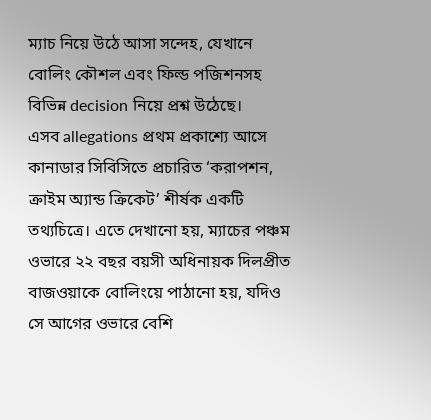ম্যাচ নিয়ে উঠে আসা সন্দেহ, যেখানে বোলিং কৌশল এবং ফিল্ড পজিশনসহ বিভিন্ন decision নিয়ে প্রশ্ন উঠেছে।
এসব allegations প্রথম প্রকাশ্যে আসে কানাডার সিবিসিতে প্রচারিত ‘করাপশন, ক্রাইম অ্যান্ড ক্রিকেট’ শীর্ষক একটি তথ্যচিত্রে। এতে দেখানো হয়, ম্যাচের পঞ্চম ওভারে ২২ বছর বয়সী অধিনায়ক দিলপ্রীত বাজওয়াকে বোলিংয়ে পাঠানো হয়, যদিও সে আগের ওভারে বেশি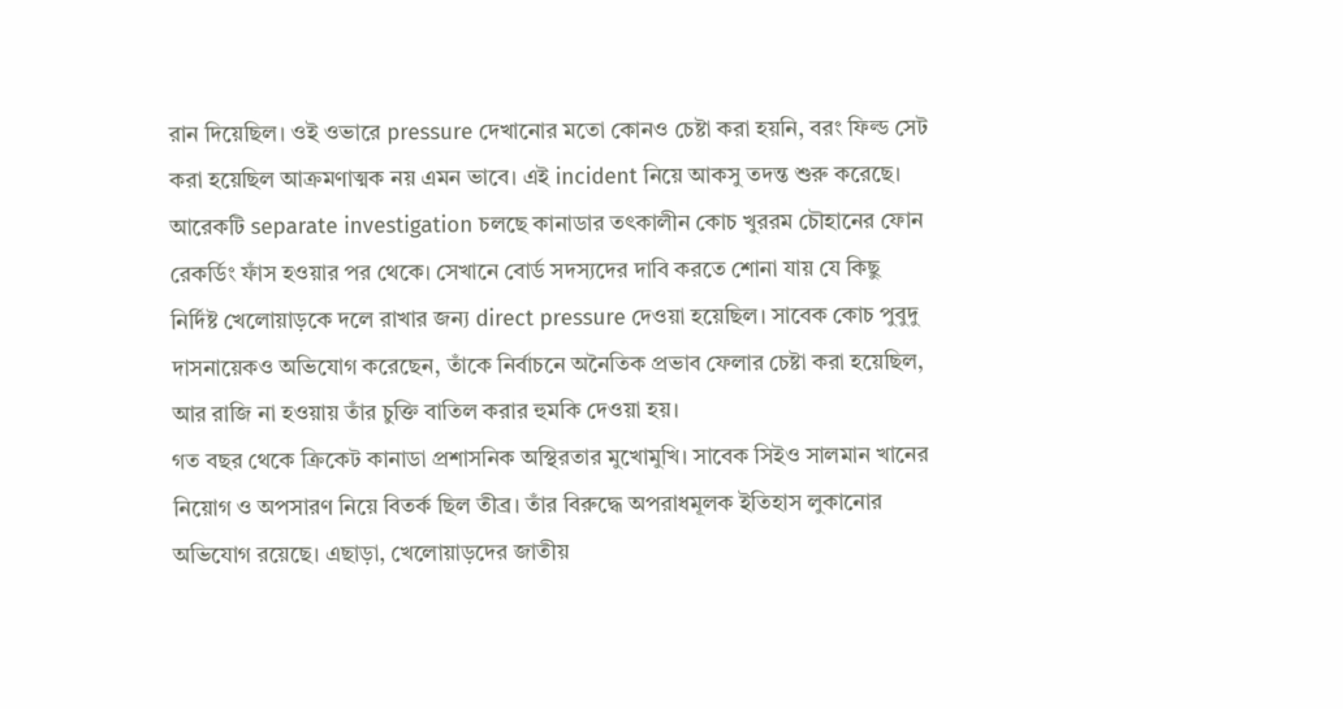রান দিয়েছিল। ওই ওভারে pressure দেখানোর মতো কোনও চেষ্টা করা হয়নি, বরং ফিল্ড সেট করা হয়েছিল আক্রমণাত্মক নয় এমন ভাবে। এই incident নিয়ে আকসু তদন্ত শুরু করেছে।
আরেকটি separate investigation চলছে কানাডার তৎকালীন কোচ খুররম চৌহানের ফোন রেকর্ডিং ফাঁস হওয়ার পর থেকে। সেখানে বোর্ড সদস্যদের দাবি করতে শোনা যায় যে কিছু নির্দিষ্ট খেলোয়াড়কে দলে রাখার জন্য direct pressure দেওয়া হয়েছিল। সাবেক কোচ পুবুদু দাসনায়েকও অভিযোগ করেছেন, তাঁকে নির্বাচনে অনৈতিক প্রভাব ফেলার চেষ্টা করা হয়েছিল, আর রাজি না হওয়ায় তাঁর চুক্তি বাতিল করার হুমকি দেওয়া হয়।
গত বছর থেকে ক্রিকেট কানাডা প্রশাসনিক অস্থিরতার মুখোমুখি। সাবেক সিইও সালমান খানের নিয়োগ ও অপসারণ নিয়ে বিতর্ক ছিল তীব্র। তাঁর বিরুদ্ধে অপরাধমূলক ইতিহাস লুকানোর অভিযোগ রয়েছে। এছাড়া, খেলোয়াড়দের জাতীয়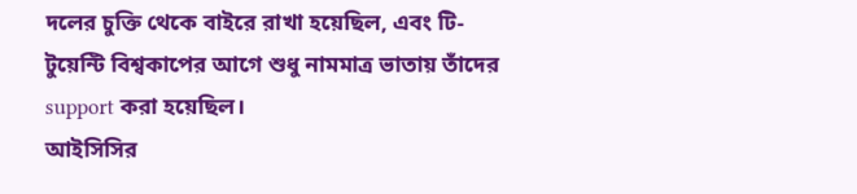দলের চুক্তি থেকে বাইরে রাখা হয়েছিল, এবং টি-টুয়েন্টি বিশ্বকাপের আগে শুধু নামমাত্র ভাতায় তাঁদের support করা হয়েছিল।
আইসিসির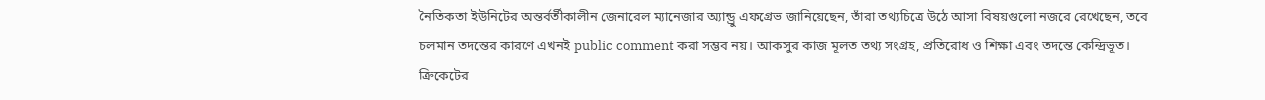নৈতিকতা ইউনিটের অন্তর্বর্তীকালীন জেনারেল ম্যানেজার অ্যান্ড্রু এফগ্রেভ জানিয়েছেন, তাঁরা তথ্যচিত্রে উঠে আসা বিষয়গুলো নজরে রেখেছেন, তবে চলমান তদন্তের কারণে এখনই public comment করা সম্ভব নয়। আকসুর কাজ মূলত তথ্য সংগ্রহ, প্রতিরোধ ও শিক্ষা এবং তদন্তে কেন্দ্রিভূত। ক্রিকেটের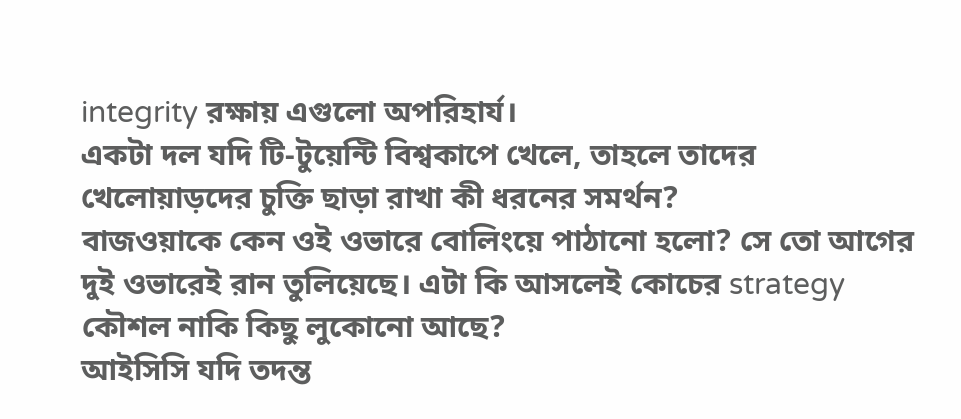integrity রক্ষায় এগুলো অপরিহার্য।
একটা দল যদি টি-টুয়েন্টি বিশ্বকাপে খেলে, তাহলে তাদের খেলোয়াড়দের চুক্তি ছাড়া রাখা কী ধরনের সমর্থন?
বাজওয়াকে কেন ওই ওভারে বোলিংয়ে পাঠানো হলো? সে তো আগের দুই ওভারেই রান তুলিয়েছে। এটা কি আসলেই কোচের strategy কৌশল নাকি কিছু লুকোনো আছে?
আইসিসি যদি তদন্ত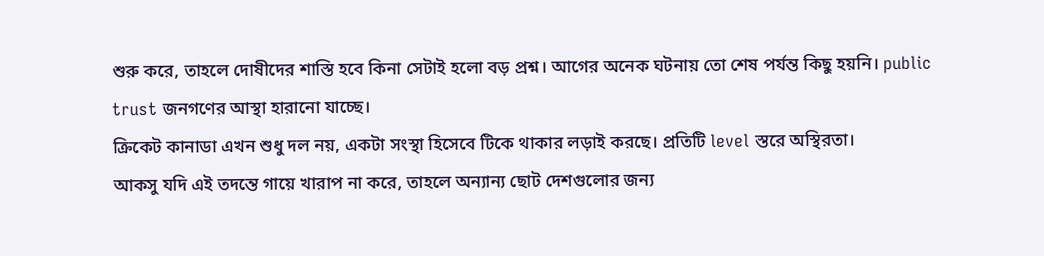শুরু করে, তাহলে দোষীদের শাস্তি হবে কিনা সেটাই হলো বড় প্রশ্ন। আগের অনেক ঘটনায় তো শেষ পর্যন্ত কিছু হয়নি। public trust জনগণের আস্থা হারানো যাচ্ছে।
ক্রিকেট কানাডা এখন শুধু দল নয়, একটা সংস্থা হিসেবে টিকে থাকার লড়াই করছে। প্রতিটি level স্তরে অস্থিরতা।
আকসু যদি এই তদন্তে গায়ে খারাপ না করে, তাহলে অন্যান্য ছোট দেশগুলোর জন্য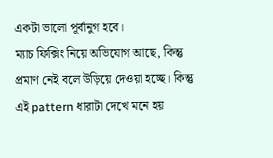একটা ভালো পূর্বানুগ হবে।
ম্যাচ ফিক্সিং নিয়ে অভিযোগ আছে, কিন্তু প্রমাণ নেই বলে উড়িয়ে দেওয়া হচ্ছে। কিন্তু এই pattern ধারাটা দেখে মনে হয়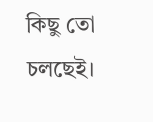কিছু তো চলছেই।